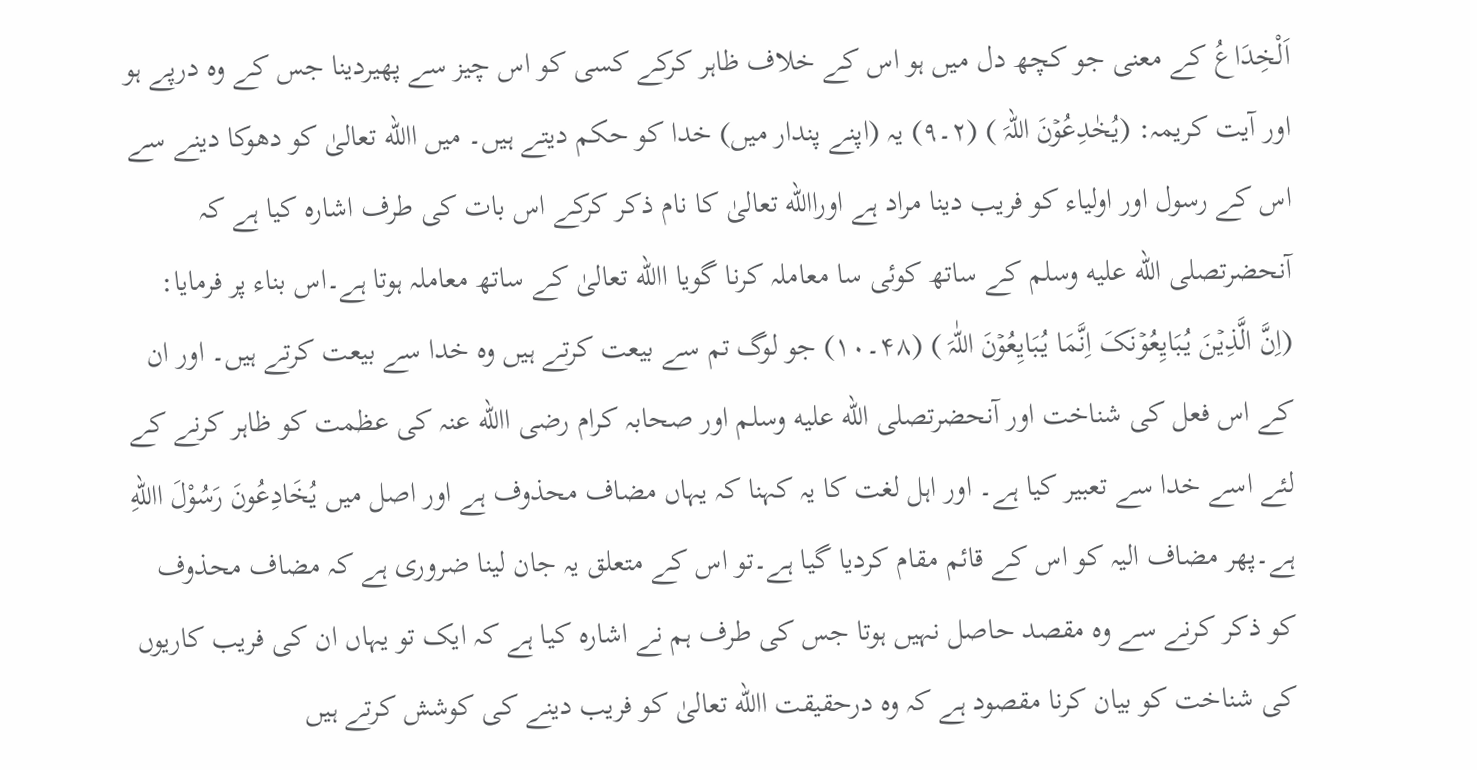اَلْخِدَاعُ کے معنی جو کچھ دل میں ہو اس کے خلاف ظاہر کرکے کسی کو اس چیز سے پھیردینا جس کے وہ درپے ہو اور آیت کریمہ: (یُخٰدِعُوۡنَ اللہَ ) (۲۔۹) یہ (اپنے پندار میں) خدا کو حکم دیتے ہیں۔ میں االله تعالیٰ کو دھوکا دینے سے اس کے رسول اور اولیاء کو فریب دینا مراد ہے اوراالله تعالیٰ کا نام ذکر کرکے اس بات کی طرف اشارہ کیا ہے کہ آنحضرتصلى الله عليه وسلم کے ساتھ کوئی سا معاملہ کرنا گویا االله تعالیٰ کے ساتھ معاملہ ہوتا ہے۔اس بناء پر فرمایا: (اِنَّ الَّذِیۡنَ یُبَایِعُوۡنَکَ اِنَّمَا یُبَایِعُوۡنَ اللّٰہَ ) (۴۸۔۱۰) جو لوگ تم سے بیعت کرتے ہیں وہ خدا سے بیعت کرتے ہیں۔ اور ان کے اس فعل کی شناخت اور آنحضرتصلى الله عليه وسلم اور صحابہ کرام رضی االله عنہ کی عظمت کو ظاہر کرنے کے لئے اسے خدا سے تعبیر کیا ہے۔ اور اہل لغت کا یہ کہنا کہ یہاں مضاف محذوف ہے اور اصل میں یُخَادِعُونَ رَسُوْلَ االلهِ ہے۔پھر مضاف الیہ کو اس کے قائم مقام کردیا گیا ہے۔تو اس کے متعلق یہ جان لینا ضروری ہے کہ مضاف محذوف کو ذکر کرنے سے وہ مقصد حاصل نہیں ہوتا جس کی طرف ہم نے اشارہ کیا ہے کہ ایک تو یہاں ان کی فریب کاریوں کی شناخت کو بیان کرنا مقصود ہے کہ وہ درحقیقت االله تعالیٰ کو فریب دینے کی کوشش کرتے ہیں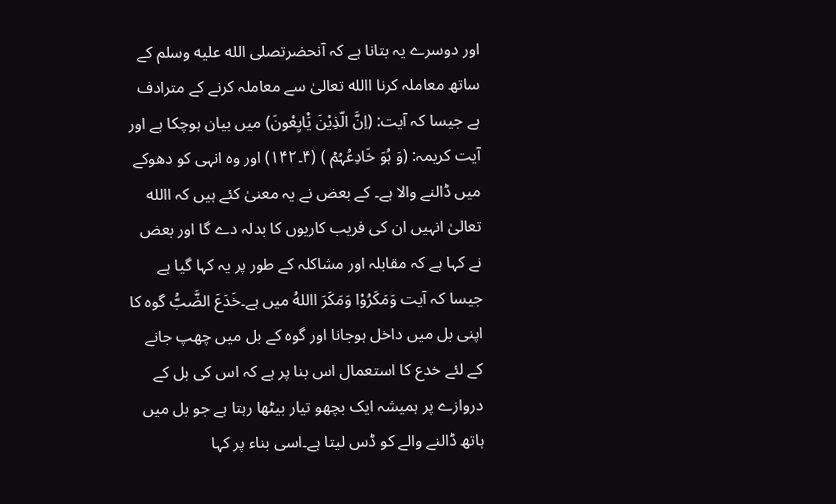اور دوسرے یہ بتانا ہے کہ آنحضرتصلى الله عليه وسلم کے ساتھ معاملہ کرنا االله تعالیٰ سے معاملہ کرنے کے مترادف ہے جیسا کہ آیت: (اِنَّ الّذِیْنَ یَْایِعْونَ) میں بیان ہوچکا ہے اور آیت کریمہ: (وَ ہُوَ خَادِعُہُمۡ ) (۴۔۱۴۲) اور وہ انہی کو دھوکے میں ڈالنے والا ہے۔ کے بعض نے یہ معنیٰ کئے ہیں کہ االله تعالیٰ انہیں ان کی فریب کاریوں کا بدلہ دے گا اور بعض نے کہا ہے کہ مقابلہ اور مشاکلہ کے طور پر یہ کہا گیا ہے جیسا کہ آیت وَمَکَرُوْا وَمَکَرَ االلهُ میں ہے۔خَدَعَ الضَّبُّ گوہ کا اپنی بل میں داخل ہوجانا اور گوہ کے بل میں چھپ جانے کے لئے خدع کا استعمال اس بنا پر ہے کہ اس کی بل کے دروازے پر ہمیشہ ایک بچھو تیار بیٹھا رہتا ہے جو بل میں ہاتھ ڈالنے والے کو ڈس لیتا ہے۔اسی بناء پر کہا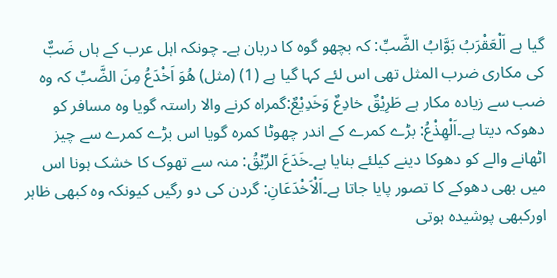گیا ہے اَلْعَقْرَبُ بَوَّابُ الضَّبِّ: کہ بچھو گوہ کا دربان ہے۔ چونکہ اہل عرب کے ہاں ضَبٌّ کی مکاری ضرب المثل تھی اس لئے کہا گیا ہے (1) (مثل) ھُوَ اَخْدَعُ مِنَ الضَّبِّ کہ وہ ضب سے زیادہ مکار ہے طَرِیْقٌ خادِعٌ وَخَدِیْعٌ:گمراہ کرنے والا راستہ گویا وہ مسافر کو دھوکہ دیتا ہے۔اَلْھِذْعُ: بڑے کمرے کے اندر چھوٹا کمرہ گویا اس بڑے کمرے سے چیز اٹھانے والے کو دھوکا دینے کیلئے بنایا ہے۔خَدَعَ الرِّیْقُ: منہ سے تھوک کا خشک ہونا اس میں بھی دھوکے کا تصور پایا جاتا ہے۔اَلْاَخْدَعَانِ: گردن کی دو رگیں کیونکہ وہ کبھی ظاہر اورکبھی پوشیدہ ہوتی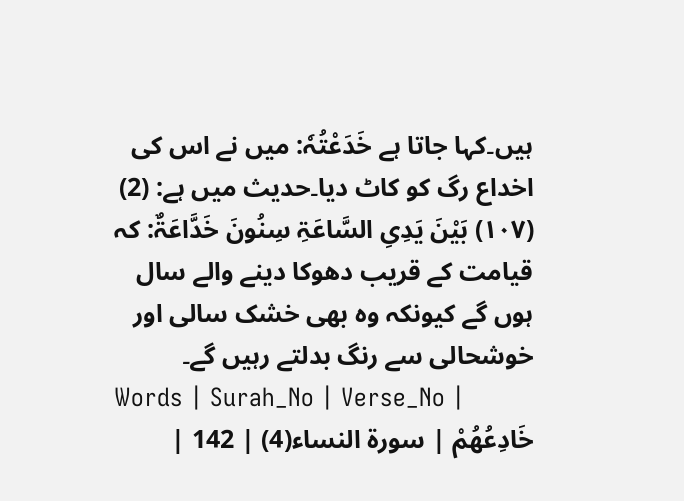ہیں۔کہا جاتا ہے خَدَعْتُہٗ: میں نے اس کی اخداع رگ کو کاٹ دیا۔حدیث میں ہے: (2) (۱۰۷) بَیْنَ یَدِیِ السَّاعَۃِ سِنُونَ خَدَّاعَۃٌ: کہ قیامت کے قریب دھوکا دینے والے سال ہوں گے کیونکہ وہ بھی خشک سالی اور خوشحالی سے رنگ بدلتے رہیں گے۔
Words | Surah_No | Verse_No |
خَادِعُھُمْ | سورة النساء(4) | 142 |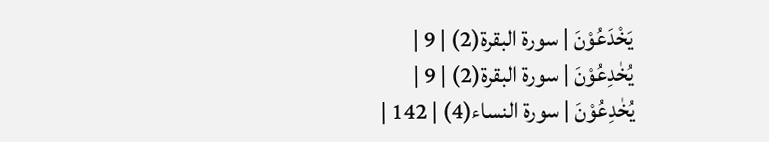يَخْدَعُوْنَ | سورة البقرة(2) | 9 |
يُخٰدِعُوْنَ | سورة البقرة(2) | 9 |
يُخٰدِعُوْنَ | سورة النساء(4) | 142 |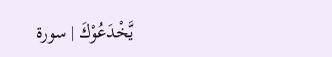يَّخْدَعُوْكَ | سورة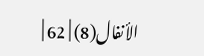الأنفال(8) | 62 |